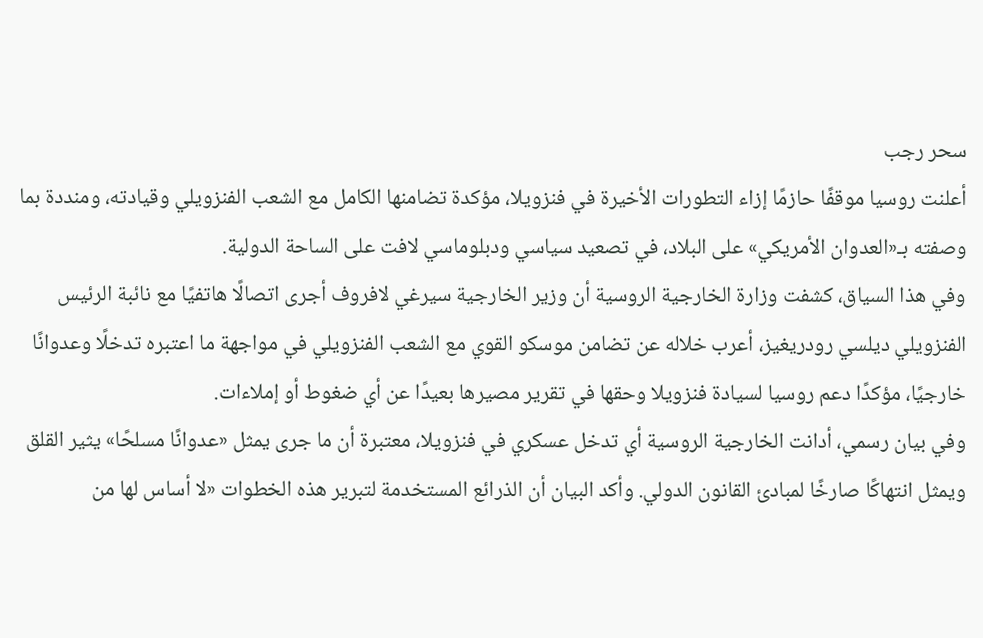سحر رجب
أعلنت روسيا موقفًا حازمًا إزاء التطورات الأخيرة في فنزويلا، مؤكدة تضامنها الكامل مع الشعب الفنزويلي وقيادته، ومنددة بما وصفته بـ«العدوان الأمريكي» على البلاد، في تصعيد سياسي ودبلوماسي لافت على الساحة الدولية.
وفي هذا السياق، كشفت وزارة الخارجية الروسية أن وزير الخارجية سيرغي لافروف أجرى اتصالًا هاتفيًا مع نائبة الرئيس الفنزويلي ديلسي رودريغيز، أعرب خلاله عن تضامن موسكو القوي مع الشعب الفنزويلي في مواجهة ما اعتبره تدخلًا وعدوانًا خارجيًا، مؤكدًا دعم روسيا لسيادة فنزويلا وحقها في تقرير مصيرها بعيدًا عن أي ضغوط أو إملاءات.
وفي بيان رسمي، أدانت الخارجية الروسية أي تدخل عسكري في فنزويلا، معتبرة أن ما جرى يمثل «عدوانًا مسلحًا» يثير القلق ويمثل انتهاكًا صارخًا لمبادئ القانون الدولي. وأكد البيان أن الذرائع المستخدمة لتبرير هذه الخطوات «لا أساس لها من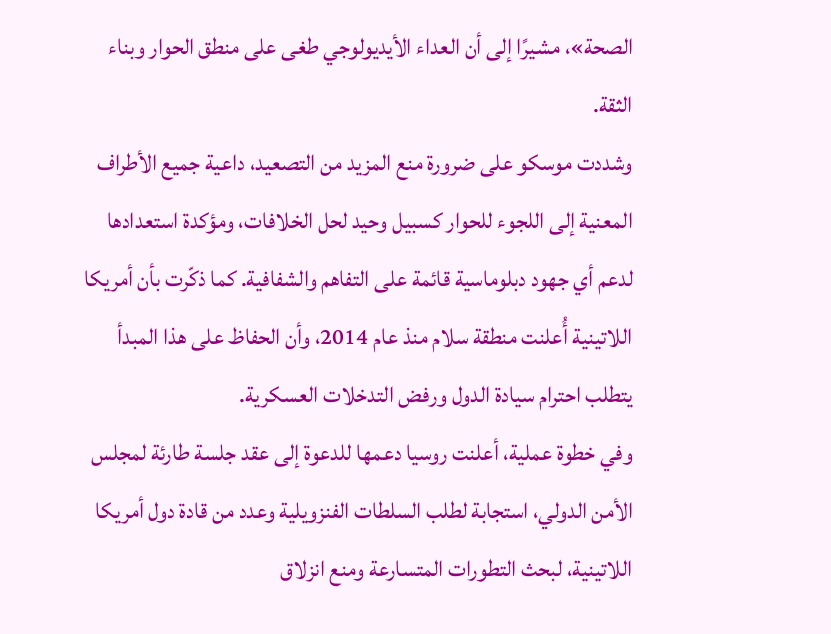الصحة»، مشيرًا إلى أن العداء الأيديولوجي طغى على منطق الحوار وبناء الثقة.
وشددت موسكو على ضرورة منع المزيد من التصعيد، داعية جميع الأطراف المعنية إلى اللجوء للحوار كسبيل وحيد لحل الخلافات، ومؤكدة استعدادها لدعم أي جهود دبلوماسية قائمة على التفاهم والشفافية. كما ذكّرت بأن أمريكا اللاتينية أُعلنت منطقة سلام منذ عام 2014، وأن الحفاظ على هذا المبدأ يتطلب احترام سيادة الدول ورفض التدخلات العسكرية.
وفي خطوة عملية، أعلنت روسيا دعمها للدعوة إلى عقد جلسة طارئة لمجلس الأمن الدولي، استجابة لطلب السلطات الفنزويلية وعدد من قادة دول أمريكا اللاتينية، لبحث التطورات المتسارعة ومنع انزلاق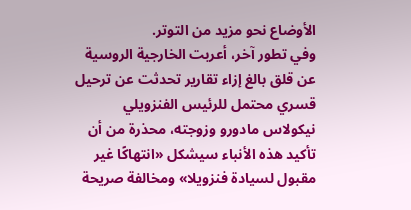الأوضاع نحو مزيد من التوتر.
وفي تطور آخر، أعربت الخارجية الروسية عن قلق بالغ إزاء تقارير تحدثت عن ترحيل قسري محتمل للرئيس الفنزويلي نيكولاس مادورو وزوجته، محذرة من أن تأكيد هذه الأنباء سيشكل «انتهاكًا غير مقبول لسيادة فنزويلا» ومخالفة صريحة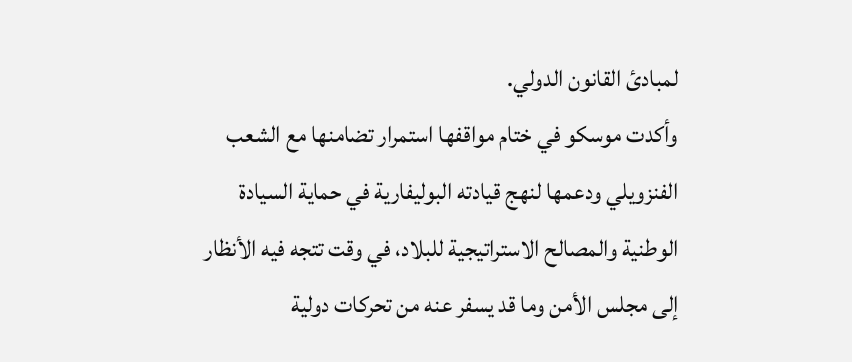لمبادئ القانون الدولي.
وأكدت موسكو في ختام مواقفها استمرار تضامنها مع الشعب الفنزويلي ودعمها لنهج قيادته البوليفارية في حماية السيادة الوطنية والمصالح الاستراتيجية للبلاد، في وقت تتجه فيه الأنظار إلى مجلس الأمن وما قد يسفر عنه من تحركات دولية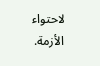لاحتواء الأزمة.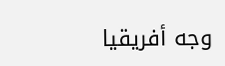وجه أفريقيا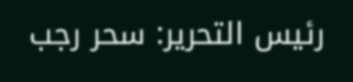رئيس التحرير: سحر رجب